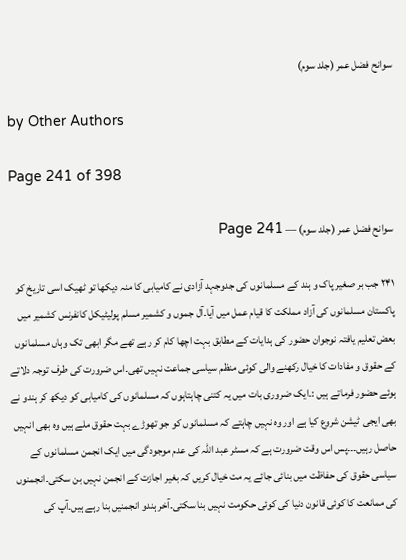سوانح فضل عمر (جلد سوم)

by Other Authors

Page 241 of 398

سوانح فضل عمر (جلد سوم) — Page 241

۲۴۱ جب بر صغیر پاک و ہند کے مسلمانوں کی جدوجہد آزادی نے کامیابی کا منہ دیکھا تو ٹھیک اسی تاریخ کو پاکستان مسلمانوں کی آزاد مملکت کا قیام عمل میں آیا۔آل جموں و کشمیر مسلم پولیٹیکل کانفرنس کشمیر میں بعض تعلیم یافتہ نوجوان حضور کی ہدایات کے مطابق بہت اچھا کام کر رہے تھے مگر ابھی تک وہاں مسلمانوں کے حقوق و مفادات کا خیال رکھنے والی کوئی منظم سیاسی جماعت نہیں تھی۔اس ضرورت کی طرف توجہ دلاتے ہوئے حضور فرماتے ہیں :۔ایک ضروری بات میں یہ کتنی چاہتاہوں کہ مسلمانوں کی کامیابی کو دیکھ کر ہندو نے بھی ایجی ٹیشن شروع کیا ہے اور وہ نہیں چاہتے کہ مسلمانوں کو جو تھوڑے بہت حقوق ملے ہیں وہ بھی انہیں حاصل رہیں۔۔۔پس اس وقت ضرورت ہے کہ مسٹر عبد اللہ کی عدم موجودگی میں ایک انجمن مسلمانوں کے سیاسی حقوق کی حفاظت میں بنائی جائے یہ مت خیال کریں کہ بغیر اجازت کے انجمن نہیں بن سکتی۔انجمنوں کی ممانعت کا کوئی قانون دنیا کی کوئی حکومت نہیں بنا سکتی۔آخر ہندو انجمنیں بنا رہے ہیں۔آپ کی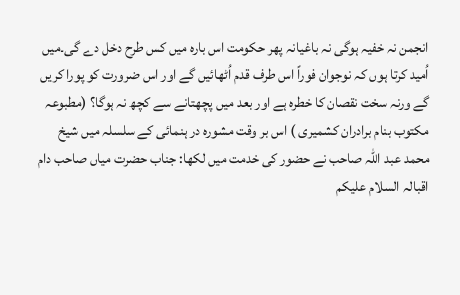انجمن نہ خفیہ ہوگی نہ باغیانہ پھر حکومت اس بارہ میں کس طرح دخل دے گی۔میں اُمید کرتا ہوں کہ نوجوان فوراً اس طرف قدم اُٹھائیں گے اور اس ضرورت کو پورا کریں گے ورنہ سخت نقصان کا خطرہ ہے اور بعد میں پچھتانے سے کچھ نہ ہوگا؟ (مطبوعہ مکتوب بنام برادران کشمیری ) اس بر وقت مشورہ در ہنمائی کے سلسلہ میں شیخ محمد عبد اللہ صاحب نے حضور کی خدمت میں لکھا: جناب حضرت میاں صاحب دام اقبالہ السلام علیکم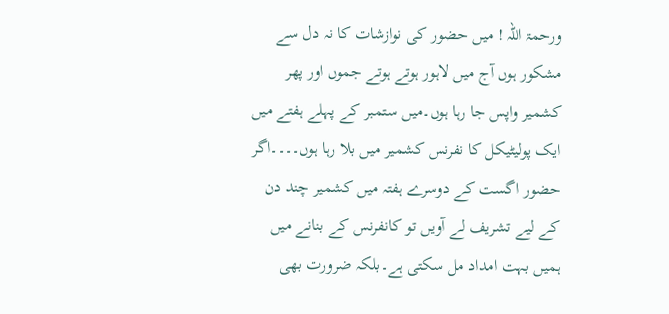ورحمۃ اللہ ! میں حضور کی نوازشات کا نہ دل سے مشکور ہوں آج میں لاہور ہوتے ہوتے جموں اور پھر کشمیر واپس جا رہا ہوں۔میں ستمبر کے پہلے ہفتے میں ایک پولیٹیکل کا نفرنس کشمیر میں بلا رہا ہوں۔۔۔۔اگر حضور اگست کے دوسرے ہفتہ میں کشمیر چند دن کے لیے تشریف لے آویں تو کانفرنس کے بنانے میں ہمیں بہت امداد مل سکتی ہے۔بلکہ ضرورت بھی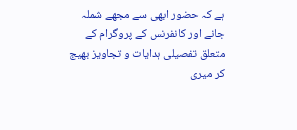ہے کہ حضور ابھی سے مجھے شملہ جانے اور کانفرنس کے پروگرام کے متعلق تفصیلی ہدایات و تجاویز بھیج کر میری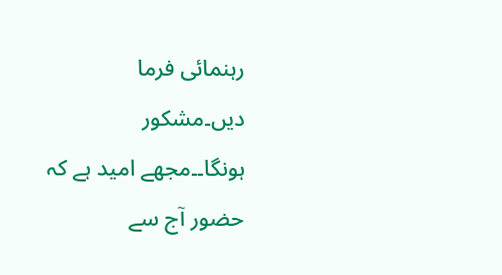رہنمائی فرما دیں۔مشکور ہونگا۔۔مجھے امید ہے کہ حضور آج سے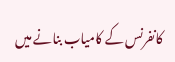کانفرنس کے کامیاب بنانے میں